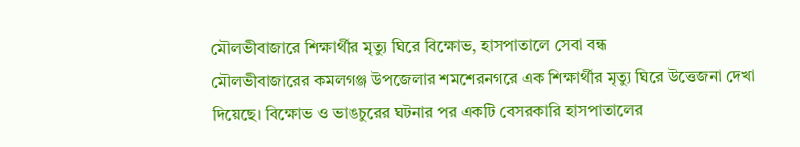মৌলভীবাজারে শিক্ষার্থীর মৃত্যু ঘিরে বিক্ষোভ, হাসপাতালে সেবা বন্ধ
মৌলভীবাজারের কমলগঞ্জ উপজেলার শমশেরনগরে এক শিক্ষার্থীর মৃত্যু ঘিরে উত্তেজনা দেখা দিয়েছে। বিক্ষোভ ও ভাঙচুরের ঘটনার পর একটি বেসরকারি হাসপাতালের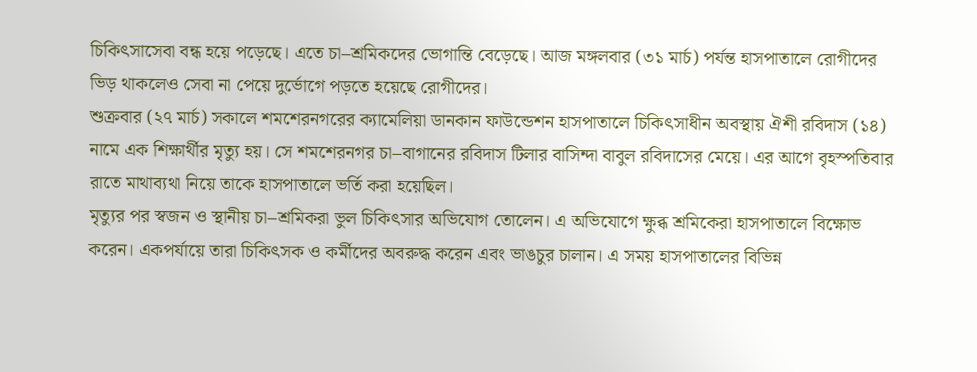চিকিৎসাসেবা বন্ধ হয়ে পড়েছে। এতে চা–শ্রমিকদের ভোগান্তি বেড়েছে। আজ মঙ্গলবার (৩১ মার্চ) পর্যন্ত হাসপাতালে রোগীদের ভিড় থাকলেও সেবা না পেয়ে দুর্ভোগে পড়তে হয়েছে রোগীদের।
শুক্রবার (২৭ মার্চ) সকালে শমশেরনগরের ক্যামেলিয়া ডানকান ফাউন্ডেশন হাসপাতালে চিকিৎসাধীন অবস্থায় ঐশী রবিদাস (১৪) নামে এক শিক্ষার্থীর মৃত্যু হয়। সে শমশেরনগর চা–বাগানের রবিদাস টিলার বাসিন্দা বাবুল রবিদাসের মেয়ে। এর আগে বৃহস্পতিবার রাতে মাথাব্যথা নিয়ে তাকে হাসপাতালে ভর্তি করা হয়েছিল।
মৃত্যুর পর স্বজন ও স্থানীয় চা–শ্রমিকরা ভুল চিকিৎসার অভিযোগ তোলেন। এ অভিযোগে ক্ষুব্ধ শ্রমিকেরা হাসপাতালে বিক্ষোভ করেন। একপর্যায়ে তারা চিকিৎসক ও কর্মীদের অবরুদ্ধ করেন এবং ভাঙচুর চালান। এ সময় হাসপাতালের বিভিন্ন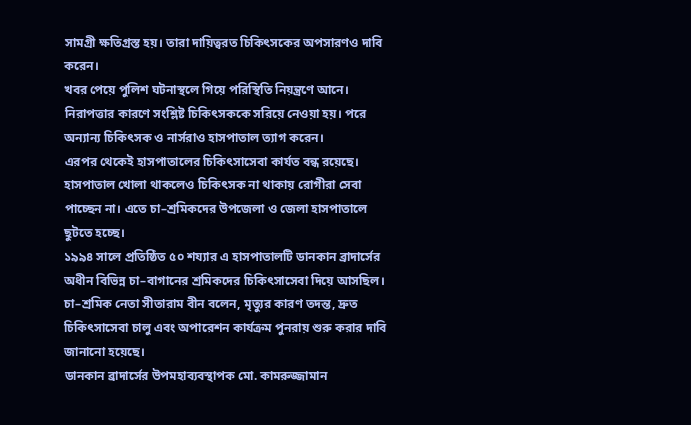সামগ্রী ক্ষতিগ্রস্ত হয়। তারা দায়িত্বরত চিকিৎসকের অপসারণও দাবি করেন।
খবর পেয়ে পুলিশ ঘটনাস্থলে গিয়ে পরিস্থিতি নিয়ন্ত্রণে আনে। নিরাপত্তার কারণে সংশ্লিষ্ট চিকিৎসককে সরিয়ে নেওয়া হয়। পরে অন্যান্য চিকিৎসক ও নার্সরাও হাসপাতাল ত্যাগ করেন।
এরপর থেকেই হাসপাতালের চিকিৎসাসেবা কার্যত বন্ধ রয়েছে। হাসপাতাল খোলা থাকলেও চিকিৎসক না থাকায় রোগীরা সেবা পাচ্ছেন না। এতে চা–শ্রমিকদের উপজেলা ও জেলা হাসপাতালে ছুটতে হচ্ছে।
১৯৯৪ সালে প্রতিষ্ঠিত ৫০ শয্যার এ হাসপাতালটি ডানকান ব্রাদার্সের অধীন বিভিন্ন চা–বাগানের শ্রমিকদের চিকিৎসাসেবা দিয়ে আসছিল।
চা–শ্রমিক নেতা সীতারাম বীন বলেন, মৃত্যুর কারণ তদন্ত, দ্রুত চিকিৎসাসেবা চালু এবং অপারেশন কার্যক্রম পুনরায় শুরু করার দাবি জানানো হয়েছে।
ডানকান ব্রাদার্সের উপমহাব্যবস্থাপক মো. কামরুজ্জামান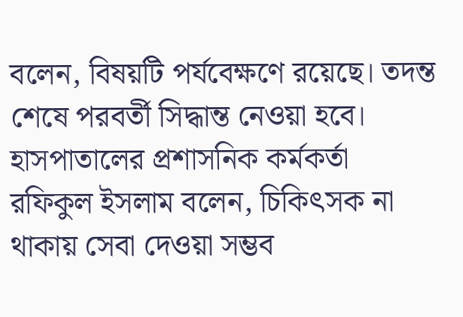বলেন, বিষয়টি পর্যবেক্ষণে রয়েছে। তদন্ত শেষে পরবর্তী সিদ্ধান্ত নেওয়া হবে।
হাসপাতালের প্রশাসনিক কর্মকর্তা রফিকুল ইসলাম বলেন, চিকিৎসক না থাকায় সেবা দেওয়া সম্ভব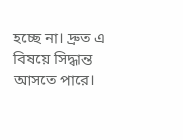হচ্ছে না। দ্রুত এ বিষয়ে সিদ্ধান্ত আসতে পারে।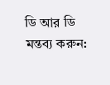ডি আর ডি
মন্তব্য করুন: